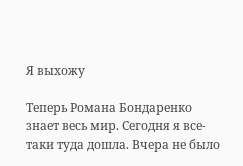Я выхожу

Теперь Романа Бондаренко знает весь мир. Сегодня я все-таки туда дошла. Вчера не было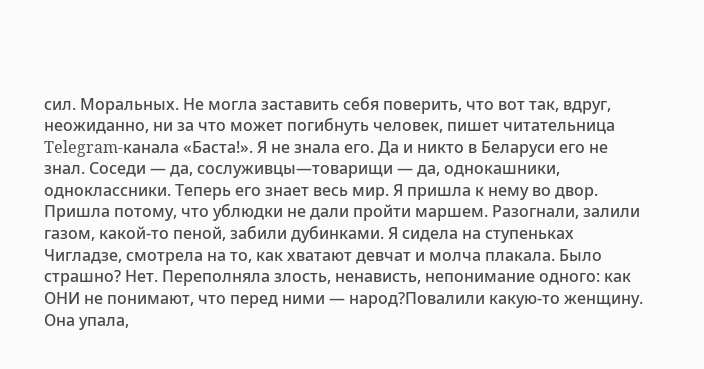сил. Моральных. Не могла заставить себя поверить, что вот так, вдруг, неожиданно, ни за что может погибнуть человек, пишет читательница Telegram-канала «Баста!». Я не знала его. Да и никто в Беларуси его не знал. Соседи — да, сослуживцы—товарищи — да, однокашники, одноклассники. Теперь его знает весь мир. Я пришла к нему во двор. Пришла потому, что ублюдки не дали пройти маршем. Разогнали, залили газом, какой-то пеной, забили дубинками. Я сидела на ступеньках Чигладзе, смотрела на то, как хватают девчат и молча плакала. Было страшно? Нет. Переполняла злость, ненависть, непонимание одного: как ОНИ не понимают, что перед ними — народ?Повалили какую-то женщину. Она упала,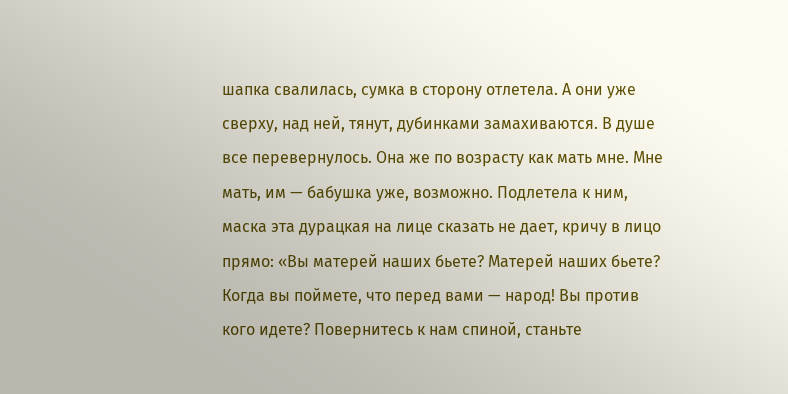шапка свалилась, сумка в сторону отлетела. А они уже сверху, над ней, тянут, дубинками замахиваются. В душе все перевернулось. Она же по возрасту как мать мне. Мне мать, им — бабушка уже, возможно. Подлетела к ним, маска эта дурацкая на лице сказать не дает, кричу в лицо прямо: «Вы матерей наших бьете? Матерей наших бьете? Когда вы поймете, что перед вами — народ! Вы против кого идете? Повернитесь к нам спиной, станьте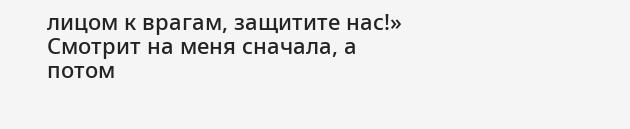лицом к врагам, защитите нас!» Смотрит на меня сначала, а потом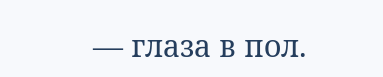— глаза в пол.